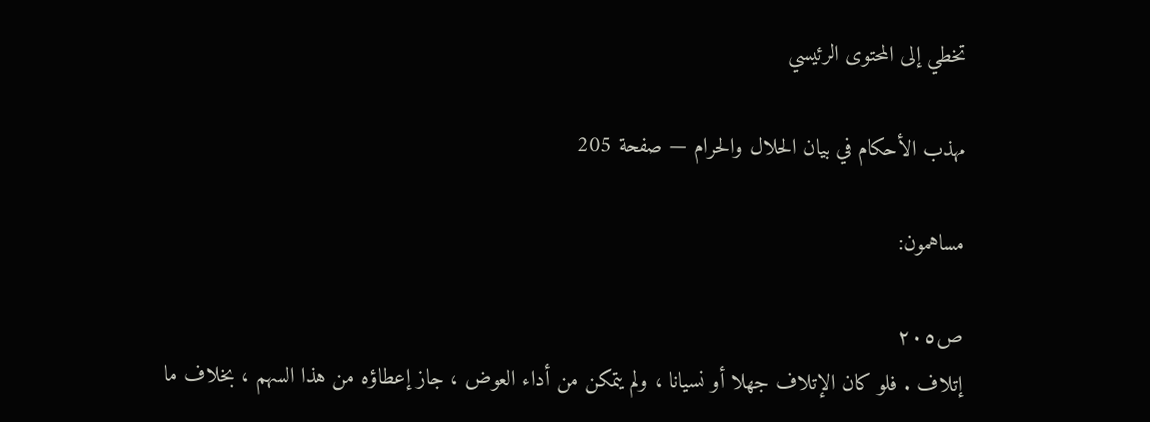تخطي إلى المحتوى الرئيسي

مهذب الأحكام في بيان الحلال والحرام — صفحة 205

مساهمون:

ص٢٠٥
إتلاف . فلو كان الإتلاف جهلا أو نسيانا ، ولم يتمكن من أداء العوض ، جاز إعطاؤه من هذا السهم ، بخلاف ما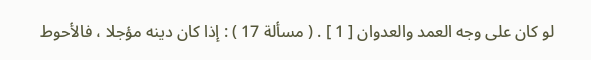لو كان على وجه العمد والعدوان [ 1 ] . ( مسألة 17 ) : إذا كان دينه مؤجلا ، فالأحوط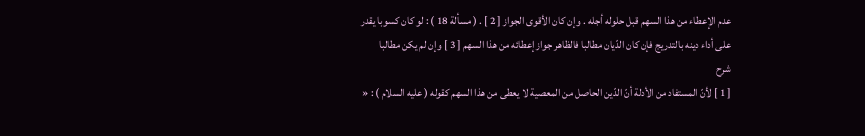عدم الإعطاء من هذا السهم قبل حلوله أجله . وإن كان الأقوى الجواز [ 2 ] . ( مسألة 18 ) : لو كان كسوبا يقدر على أداء دينه بالتدريج فإن كان الدّيان مطالبا فالظاهر جواز إعطائه من هذا السهم [ 3 ] وإن لم يكن مطالبا
شرح
[ 1 ] لأنّ المستفاد من الأدلة أنّ الدّين الحاصل من المعصية لا يعطى من هذا السهم كقوله ( عليه السلام ) : «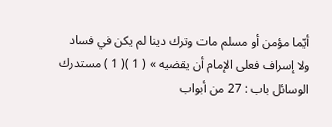أيّما مؤمن أو مسلم مات وترك دينا لم يكن في فساد ولا إسراف فعلى الإمام أن يقضيه » ( 1 )( 1 ) مستدرك الوسائل باب : 27 من أبواب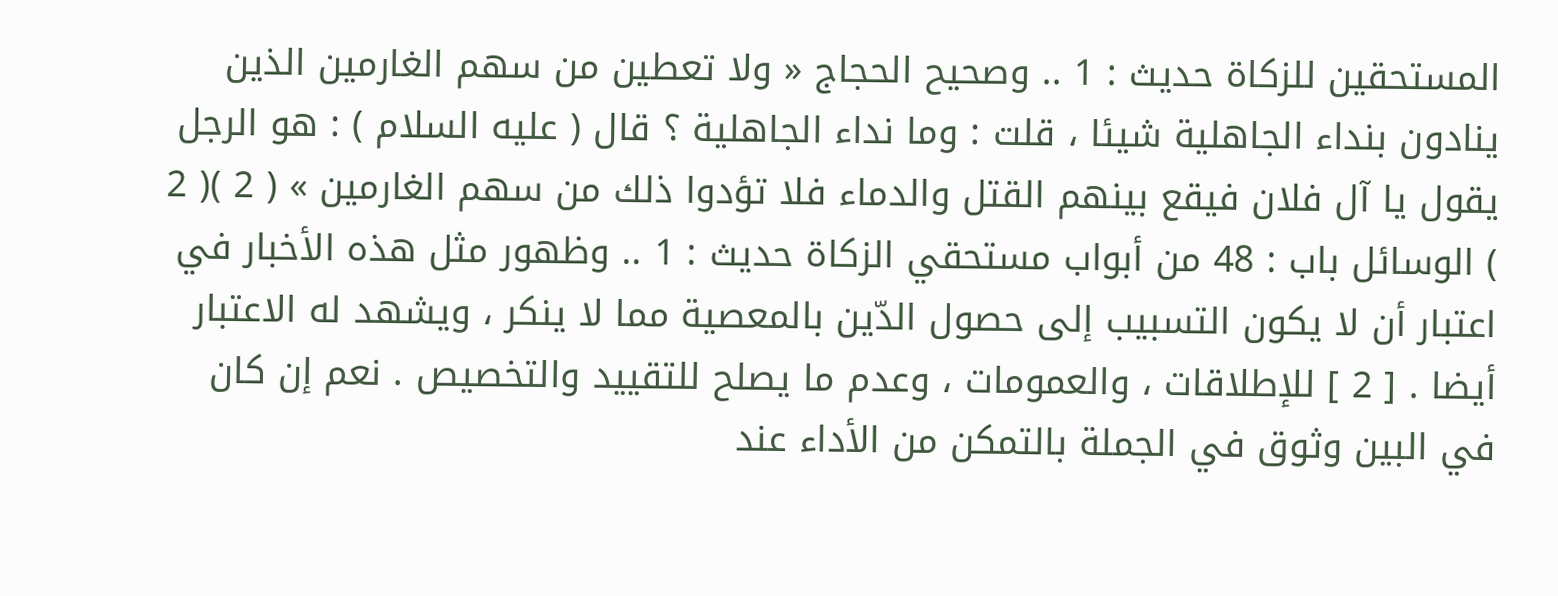المستحقين للزكاة حديث : 1 .. وصحيح الحجاج « ولا تعطين من سهم الغارمين الذين ينادون بنداء الجاهلية شيئا ، قلت : وما نداء الجاهلية ؟ قال ( عليه السلام ) : هو الرجل يقول يا آل فلان فيقع بينهم القتل والدماء فلا تؤدوا ذلك من سهم الغارمين » ( 2 )( 2 ) الوسائل باب : 48 من أبواب مستحقي الزكاة حديث : 1 .. وظهور مثل هذه الأخبار في اعتبار أن لا يكون التسبيب إلى حصول الدّين بالمعصية مما لا ينكر ، ويشهد له الاعتبار أيضا . [ 2 ] للإطلاقات ، والعمومات ، وعدم ما يصلح للتقييد والتخصيص . نعم إن كان في البين وثوق في الجملة بالتمكن من الأداء عند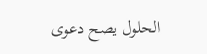الحلول يصح دعوى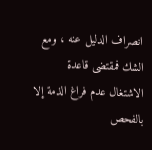انصراف الدليل عنه ، ومع الشك فمقتضى قاعدة الاشتغال عدم فراغ الذمة إلا بالفحص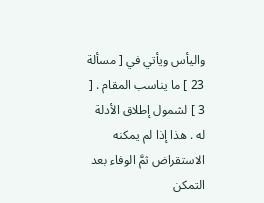واليأس ويأتي في [ مسألة 23 ] ما يناسب المقام . [ 3 ] لشمول إطلاق الأدلة له . هذا إذا لم يمكنه الاستقراض ثمَّ الوفاء بعد التمكن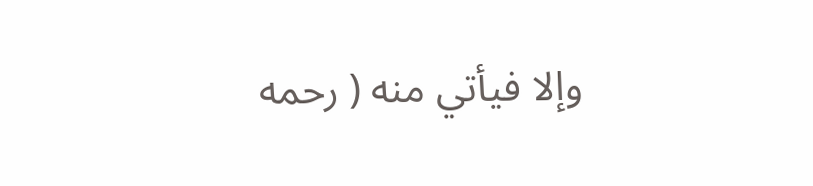وإلا فيأتي منه ( رحمه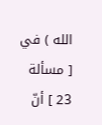الله ) في [ مسألة 23 ] أنّ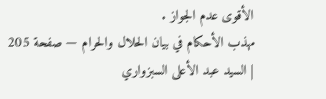الأقوى عدم الجواز .
مهذب الأحكام في بيان الحلال والحرام — صفحة 205 | السيد عبد الأعلى السبزواري